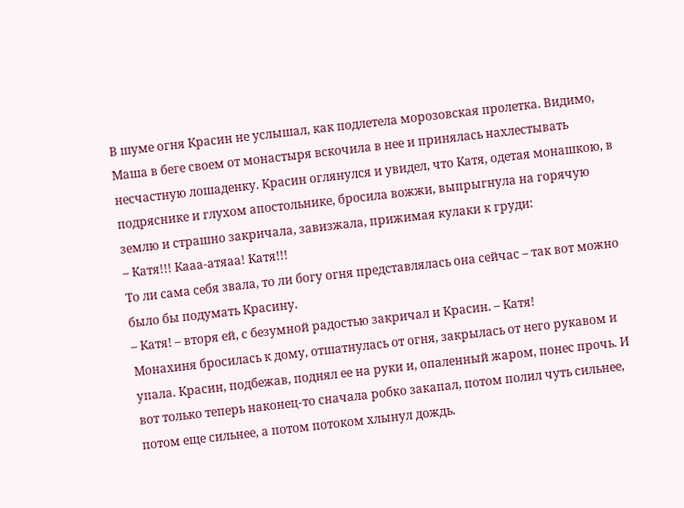В шуме огня Красин не услышал, как подлетела морозовская пролетка. Видимо, Маша в беге своем от монастыря вскочила в нее и принялась нахлестывать несчастную лошаденку. Красин оглянулся и увидел, что Катя, одетая монашкою, в подряснике и глухом апостольнике, бросила вожжи, выпрыгнула на горячую землю и страшно закричала, завизжала, прижимая кулаки к груди:
– Катя!!! Кааа-атяаа! Катя!!!
То ли сама себя звала, то ли богу огня представлялась она сейчас – так вот можно было бы подумать Красину.
– Катя! – вторя ей, с безумной радостью закричал и Красин. – Катя!
Монахиня бросилась к дому, отшатнулась от огня, закрылась от него рукавом и упала. Красин, подбежав, поднял ее на руки и, опаленный жаром, понес прочь. И вот только теперь наконец-то сначала робко закапал, потом полил чуть сильнее, потом еще сильнее, а потом потоком хлынул дождь.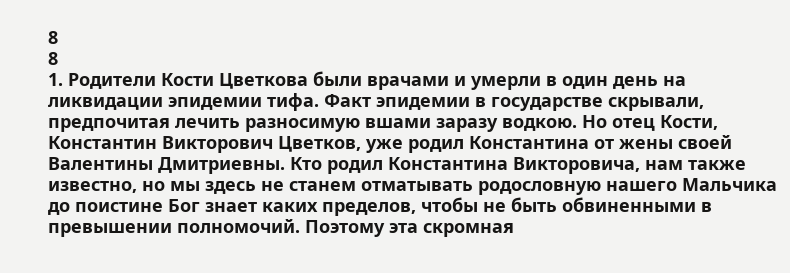8
8
1. Родители Кости Цветкова были врачами и умерли в один день на ликвидации эпидемии тифа. Факт эпидемии в государстве скрывали, предпочитая лечить разносимую вшами заразу водкою. Но отец Кости, Константин Викторович Цветков, уже родил Константина от жены своей Валентины Дмитриевны. Кто родил Константина Викторовича, нам также известно, но мы здесь не станем отматывать родословную нашего Мальчика до поистине Бог знает каких пределов, чтобы не быть обвиненными в превышении полномочий. Поэтому эта скромная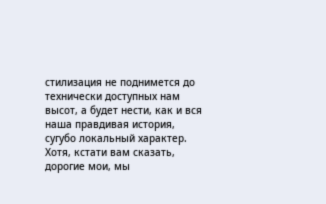стилизация не поднимется до технически доступных нам высот, а будет нести, как и вся наша правдивая история, сугубо локальный характер. Хотя, кстати вам сказать, дорогие мои, мы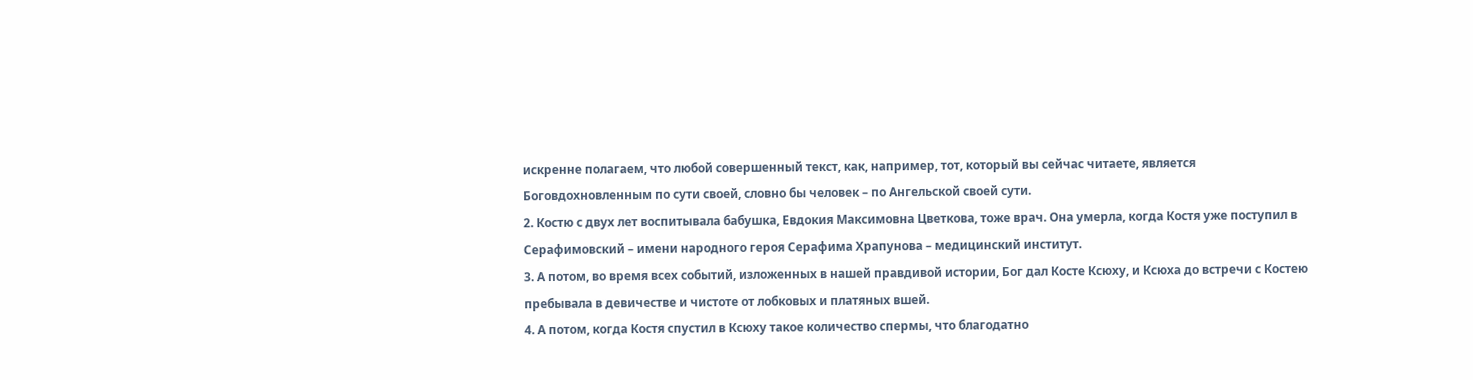искренне полагаем, что любой совершенный текст, как, например, тот, который вы сейчас читаете, является Боговдохновленным по сути своей, словно бы человек – по Ангельской своей сути.
2. Костю с двух лет воспитывала бабушка, Евдокия Максимовна Цветкова, тоже врач. Она умерла, когда Костя уже поступил в Серафимовский – имени народного героя Серафима Храпунова – медицинский институт.
3. А потом, во время всех событий, изложенных в нашей правдивой истории, Бог дал Косте Ксюху, и Ксюха до встречи с Костею пребывала в девичестве и чистоте от лобковых и платяных вшей.
4. А потом, когда Костя спустил в Ксюху такое количество спермы, что благодатно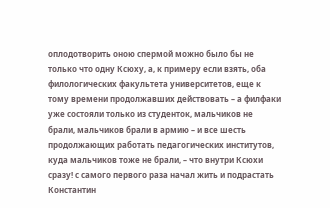оплодотворить оною спермой можно было бы не только что одну Ксюху, а, к примеру если взять, оба филологических факультета университетов, еще к тому времени продолжавших действовать – а филфаки уже состояли только из студенток, мальчиков не брали, мальчиков брали в армию – и все шесть продолжающих работать педагогических институтов, куда мальчиков тоже не брали, – что внутри Ксюхи сразу! с самого первого раза начал жить и подрастать Константин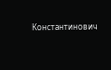Константинович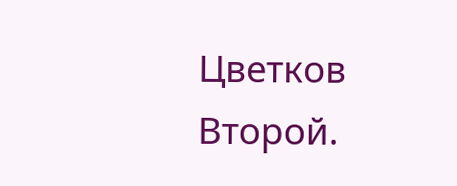Цветков Второй.